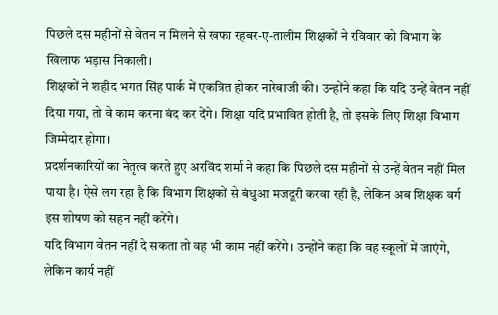पिछले दस महीनों से वेतन न मिलने से खफा रहबर-ए-तालीम शिक्षकों ने रविवार को विभाग के खिलाफ भड़ास निकाली।
शिक्षकों ने शहीद भगत सिंह पार्क में एकत्रित होकर नारेबाजी की। उन्होंने कहा कि यदि उन्हें वेतन नहीं दिया गया, तो वे काम करना बंद कर देंगे। शिक्षा यदि प्रभावित होती है, तो इसके लिए शिक्षा विभाग जिम्मेदार होगा।
प्रदर्शनकारियों का नेतृत्व करते हुए अरविंद शर्मा ने कहा कि पिछले दस महीनों से उन्हें वेतन नहीं मिल पाया है। ऐसे लग रहा है कि विभाग शिक्षकों से बंधुआ मजदूरी करवा रही है, लेकिन अब शिक्षक वर्ग इस शोषण को सहन नहीं करेंगे।
यदि विभाग वेतन नहीं दे सकता तो वह भी काम नहीं करेंगे। उन्होंने कहा कि वह स्कूलों में जाएंगे, लेकिन कार्य नहीं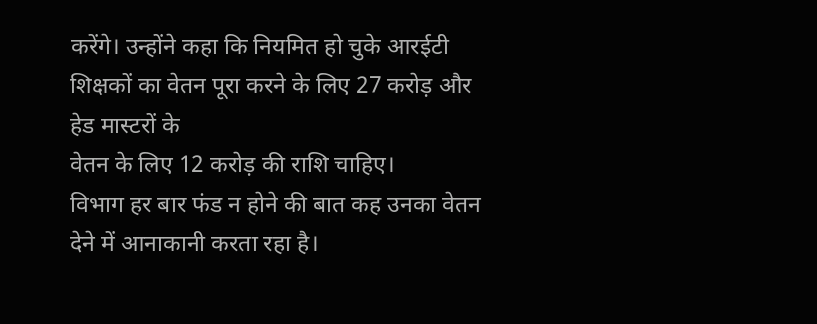करेंगे। उन्होंने कहा कि नियमित हो चुके आरईटी शिक्षकों का वेतन पूरा करने के लिए 27 करोड़ और हेड मास्टरों के
वेतन के लिए 12 करोड़ की राशि चाहिए।
विभाग हर बार फंड न होने की बात कह उनका वेतन देने में आनाकानी करता रहा है।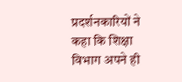प्रदर्शनकारियों ने कहा कि शिक्षा विभाग अपने ही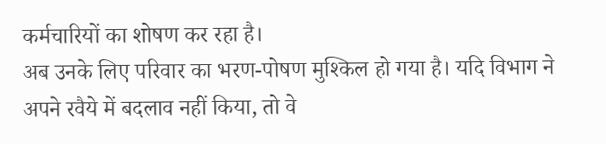कर्मचारियों का शोषण कर रहा है।
अब उनके लिए परिवार का भरण-पोषण मुश्किल हो गया है। यदि विभाग ने अपने रवैये में बदलाव नहीं किया, तो वे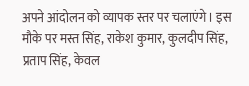अपने आंदोलन को व्यापक स्तर पर चलाएंगे। इस मौके पर मस्त सिंह, राकेश कुमार, कुलदीप सिंह, प्रताप सिंह, केवल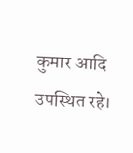कुमार आदि उपस्थित रहे।